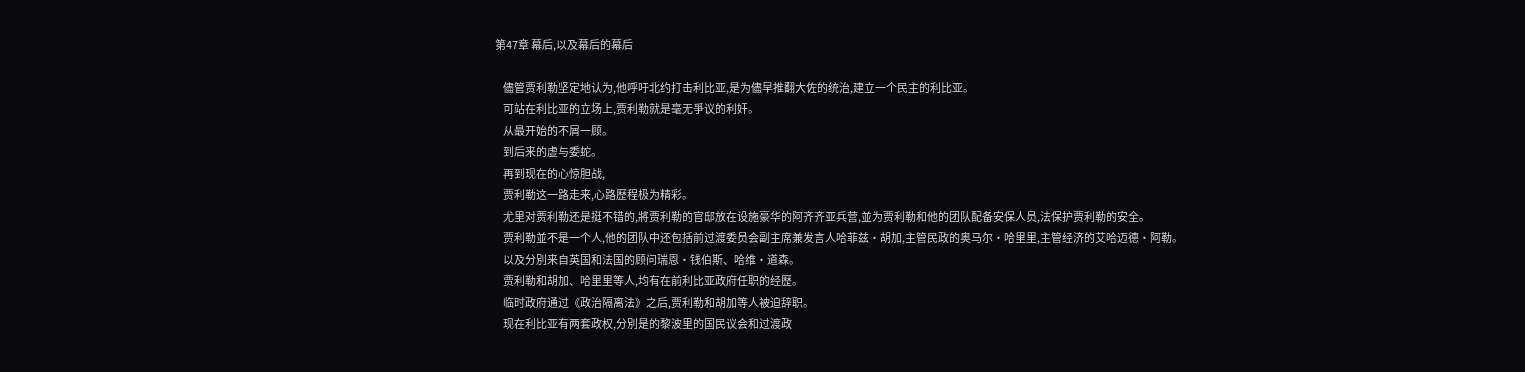第47章 幕后,以及幕后的幕后

    儘管贾利勒坚定地认为,他呼吁北约打击利比亚,是为儘早推翻大佐的统治,建立一个民主的利比亚。
    可站在利比亚的立场上,贾利勒就是毫无爭议的利奸。
    从最开始的不屑一顾。
    到后来的虚与委蛇。
    再到现在的心惊胆战,
    贾利勒这一路走来,心路歷程极为精彩。
    尤里对贾利勒还是挺不错的,將贾利勒的官邸放在设施豪华的阿齐齐亚兵营,並为贾利勒和他的团队配备安保人员,法保护贾利勒的安全。
    贾利勒並不是一个人,他的团队中还包括前过渡委员会副主席兼发言人哈菲兹·胡加,主管民政的奥马尔·哈里里,主管经济的艾哈迈德·阿勒。
    以及分別来自英国和法国的顾问瑞恩·钱伯斯、哈维·道森。
    贾利勒和胡加、哈里里等人,均有在前利比亚政府任职的经歷。
    临时政府通过《政治隔离法》之后,贾利勒和胡加等人被迫辞职。
    现在利比亚有两套政权,分別是的黎波里的国民议会和过渡政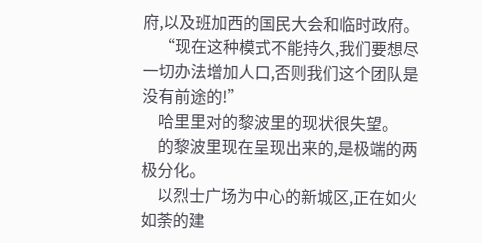府,以及班加西的国民大会和临时政府。
    “现在这种模式不能持久,我们要想尽一切办法增加人口,否则我们这个团队是没有前途的!”
    哈里里对的黎波里的现状很失望。
    的黎波里现在呈现出来的,是极端的两极分化。
    以烈士广场为中心的新城区,正在如火如荼的建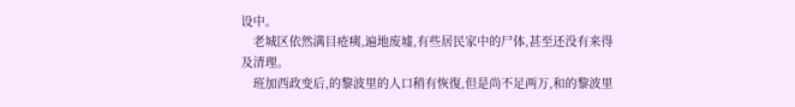设中。
    老城区依然满目疮痍,遍地废墟,有些居民家中的尸体,甚至还没有来得及清理。
    班加西政变后,的黎波里的人口稍有恢復,但是尚不足两万,和的黎波里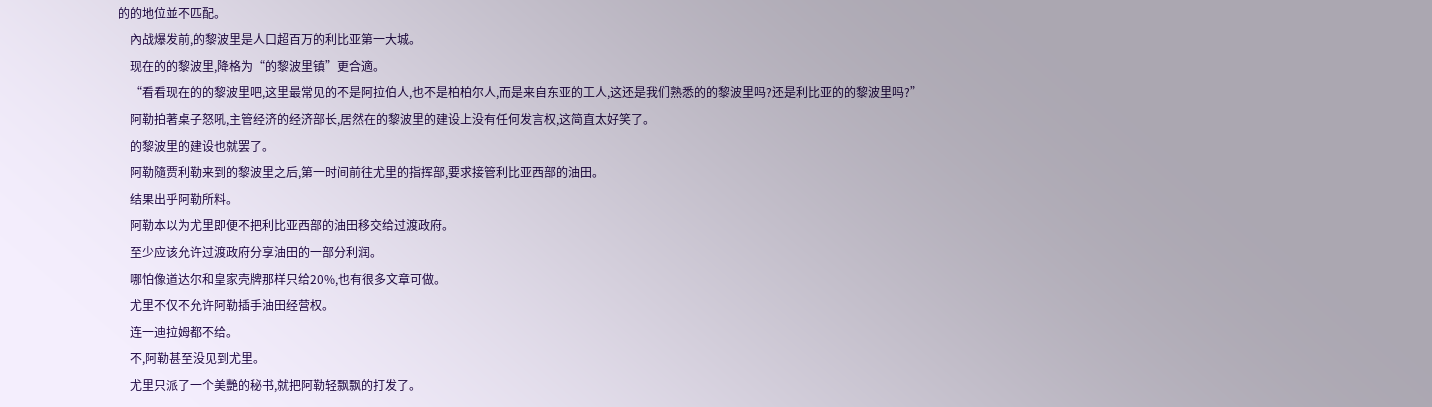的的地位並不匹配。
    內战爆发前,的黎波里是人口超百万的利比亚第一大城。
    现在的的黎波里,降格为“的黎波里镇”更合適。
    “看看现在的的黎波里吧,这里最常见的不是阿拉伯人,也不是柏柏尔人,而是来自东亚的工人,这还是我们熟悉的的黎波里吗?还是利比亚的的黎波里吗?”
    阿勒拍著桌子怒吼,主管经济的经济部长,居然在的黎波里的建设上没有任何发言权,这简直太好笑了。
    的黎波里的建设也就罢了。
    阿勒隨贾利勒来到的黎波里之后,第一时间前往尤里的指挥部,要求接管利比亚西部的油田。
    结果出乎阿勒所料。
    阿勒本以为尤里即便不把利比亚西部的油田移交给过渡政府。
    至少应该允许过渡政府分享油田的一部分利润。
    哪怕像道达尔和皇家壳牌那样只给20%,也有很多文章可做。
    尤里不仅不允许阿勒插手油田经营权。
    连一迪拉姆都不给。
    不,阿勒甚至没见到尤里。
    尤里只派了一个美艷的秘书,就把阿勒轻飘飘的打发了。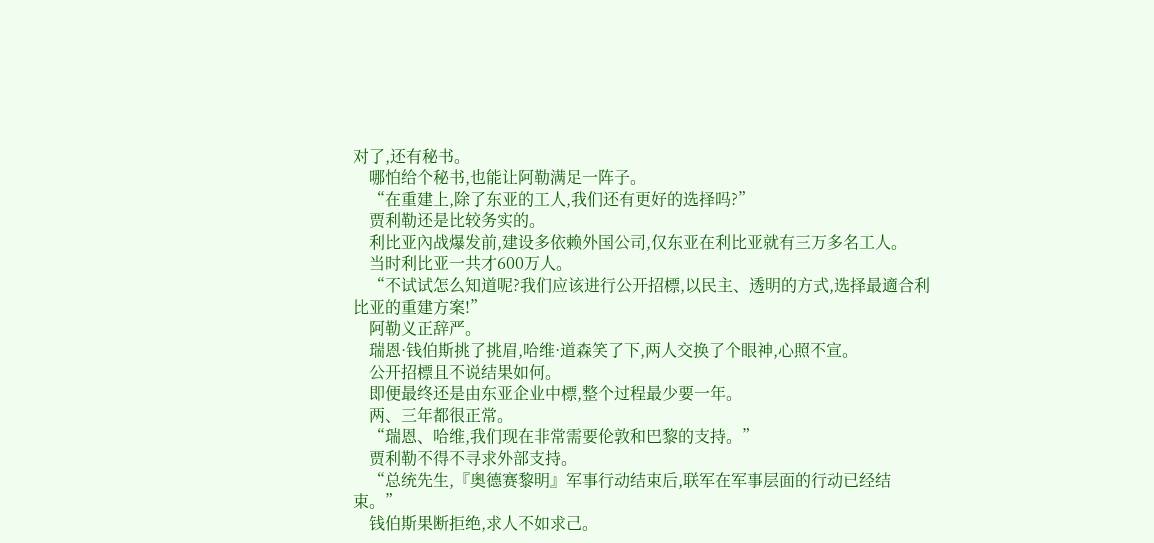对了,还有秘书。
    哪怕给个秘书,也能让阿勒满足一阵子。
    “在重建上,除了东亚的工人,我们还有更好的选择吗?”
    贾利勒还是比较务实的。
    利比亚內战爆发前,建设多依赖外国公司,仅东亚在利比亚就有三万多名工人。
    当时利比亚一共才600万人。
    “不试试怎么知道呢?我们应该进行公开招標,以民主、透明的方式,选择最適合利比亚的重建方案!”
    阿勒义正辞严。
    瑞恩·钱伯斯挑了挑眉,哈维·道森笑了下,两人交换了个眼神,心照不宣。
    公开招標且不说结果如何。
    即便最终还是由东亚企业中標,整个过程最少要一年。
    两、三年都很正常。
    “瑞恩、哈维,我们现在非常需要伦敦和巴黎的支持。”
    贾利勒不得不寻求外部支持。
    “总统先生,『奥德赛黎明』军事行动结束后,联军在军事层面的行动已经结束。”
    钱伯斯果断拒绝,求人不如求己。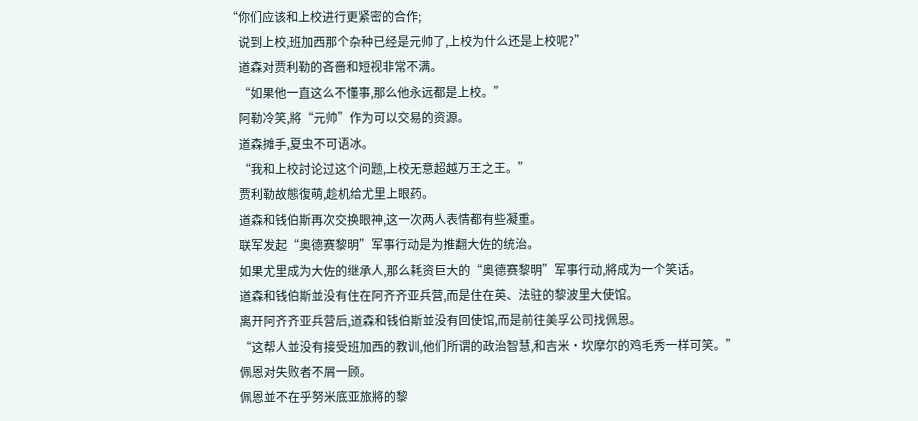“你们应该和上校进行更紧密的合作;
    说到上校,班加西那个杂种已经是元帅了,上校为什么还是上校呢?”
    道森对贾利勒的吝嗇和短视非常不满。
    “如果他一直这么不懂事,那么他永远都是上校。”
    阿勒冷笑,將“元帅”作为可以交易的资源。
    道森摊手,夏虫不可语冰。
    “我和上校討论过这个问题,上校无意超越万王之王。”
    贾利勒故態復萌,趁机给尤里上眼药。
    道森和钱伯斯再次交换眼神,这一次两人表情都有些凝重。
    联军发起“奥德赛黎明”军事行动是为推翻大佐的统治。
    如果尤里成为大佐的继承人,那么耗资巨大的“奥德赛黎明”军事行动,將成为一个笑话。
    道森和钱伯斯並没有住在阿齐齐亚兵营,而是住在英、法驻的黎波里大使馆。
    离开阿齐齐亚兵营后,道森和钱伯斯並没有回使馆,而是前往美孚公司找佩恩。
    “这帮人並没有接受班加西的教训,他们所谓的政治智慧,和吉米·坎摩尔的鸡毛秀一样可笑。”
    佩恩对失败者不屑一顾。
    佩恩並不在乎努米底亚旅將的黎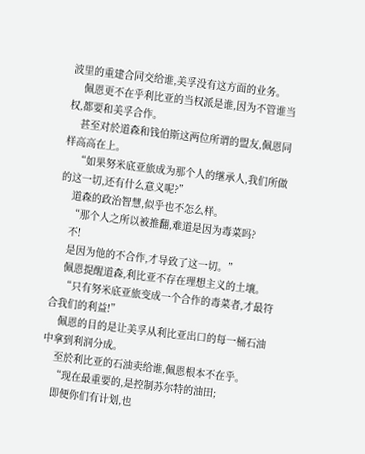波里的重建合同交给谁,美孚没有这方面的业务。
    佩恩更不在乎利比亚的当权派是谁,因为不管谁当权,都要和美孚合作。
    甚至对於道森和钱伯斯这两位所谓的盟友,佩恩同样高高在上。
    “如果努米底亚旅成为那个人的继承人,我们所做的这一切,还有什么意义呢?”
    道森的政治智慧,似乎也不怎么样。
    “那个人之所以被推翻,难道是因为毒菜吗?
    不!
    是因为他的不合作,才导致了这一切。”
    佩恩提醒道森,利比亚不存在理想主义的土壤。
    “只有努米底亚旅变成一个合作的毒菜者,才最符合我们的利益!”
    佩恩的目的是让美孚从利比亚出口的每一桶石油中拿到利润分成。
    至於利比亚的石油卖给谁,佩恩根本不在乎。
    “现在最重要的,是控制苏尔特的油田;
    即便你们有计划,也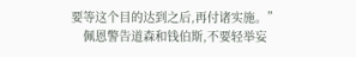要等这个目的达到之后,再付诸实施。”
    佩恩警告道森和钱伯斯,不要轻举妄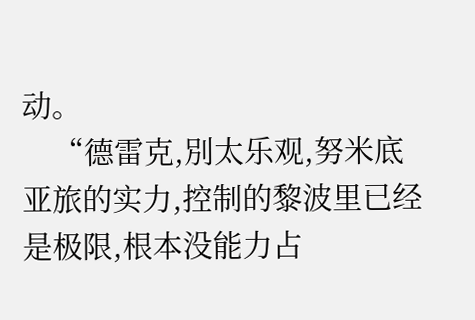动。
    “德雷克,別太乐观,努米底亚旅的实力,控制的黎波里已经是极限,根本没能力占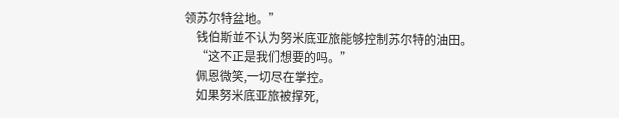领苏尔特盆地。”
    钱伯斯並不认为努米底亚旅能够控制苏尔特的油田。
    “这不正是我们想要的吗。”
    佩恩微笑,一切尽在掌控。
    如果努米底亚旅被撑死,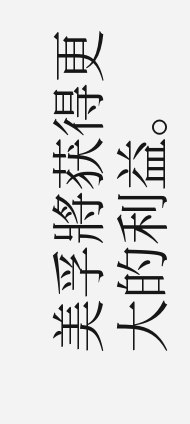美孚將获得更大的利益。